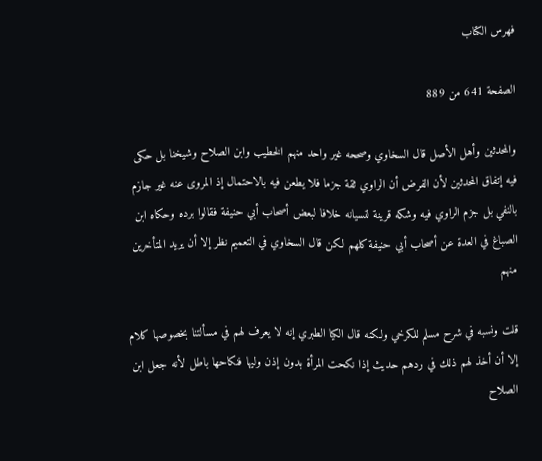فهرس الكتاب

الصفحة 641 من 889

والمحدثين وأهل الأصل قال السخاوي وصححه غير واحد منهم الخطيب وابن الصلاح وشيخنا بل حكى فيه إتفاق المحدثين لأن الفرض أن الراوي ثقة جزما فلا يطعن فيه بالاحتمال إذ المروى عنه غير جازم بالنفي بل جزم الراوي فيه وشكه قرينة لنسيانه خلافا لبعض أصحاب أبي حنيفة فقالوا برده وحكاه ابن الصباغ في العدة عن أصحاب أبي حنيفة كلهم لكن قال السخاوي في التعميم نظر إلا أن يريد المتأخرين منهم

قلت ونسبه في شرح مسلم للكرخي ولكنه قال الكيا الطبري إنه لا يعرف لهم في مسألتنا بخصوصها كلام إلا أن أخذ لهم ذلك في ردهم حديث إذا نكحت المرأة بدون إذن وليها فنكاحها باطل لأنه جعل ابن الصلاح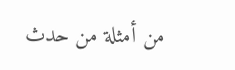من أمثلة من حدث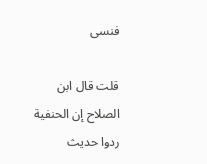فنسى

قلت قال ابن الصلاح إن الحنفية ردوا حديث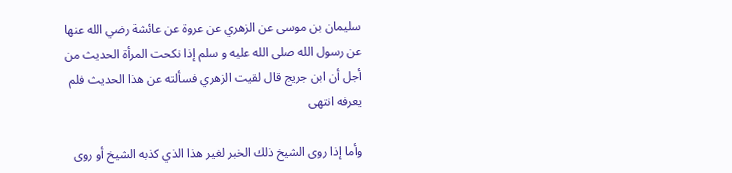سليمان بن موسى عن الزهري عن عروة عن عائشة رضي الله عنها عن رسول الله صلى الله عليه و سلم إذا نكحت المرأة الحديث من أجل أن ابن جريج قال لقيت الزهري فسألته عن هذا الحديث فلم يعرفه انتهى

وأما إذا روى الشيخ ذلك الخبر لغير هذا الذي كذبه الشيخ أو روى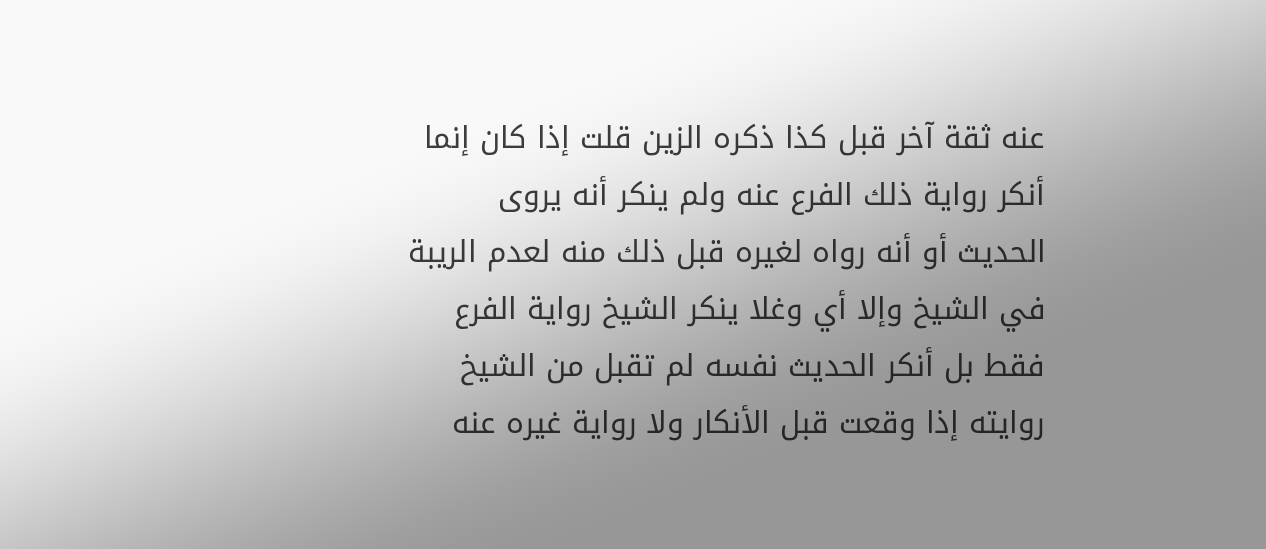عنه ثقة آخر قبل كذا ذكره الزين قلت إذا كان إنما أنكر رواية ذلك الفرع عنه ولم ينكر أنه يروى الحديث أو أنه رواه لغيره قبل ذلك منه لعدم الريبة في الشيخ وإلا أي وغلا ينكر الشيخ رواية الفرع فقط بل أنكر الحديث نفسه لم تقبل من الشيخ روايته إذا وقعت قبل الأنكار ولا رواية غيره عنه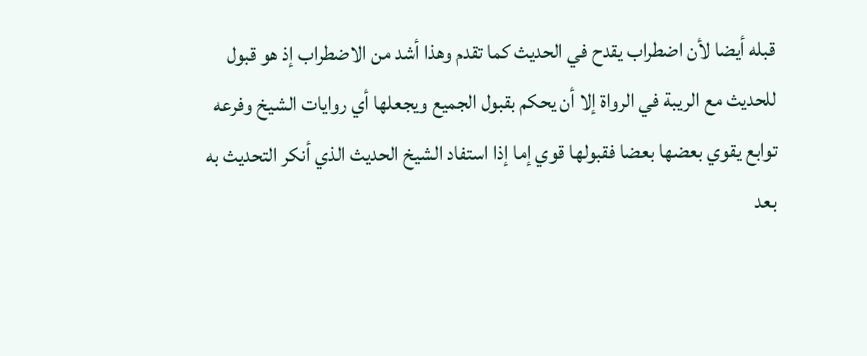قبله أيضا لأن اضطراب يقدح في الحديث كما تقدم وهذا أشد من الاضطراب إذ هو قبول للحديث مع الريبة في الرواة إلا أن يحكم بقبول الجميع ويجعلها أي روايات الشيخ وفرعه توابع يقوي بعضها بعضا فقبولها قوي إما إذا استفاد الشيخ الحديث الذي أنكر التحديث به بعد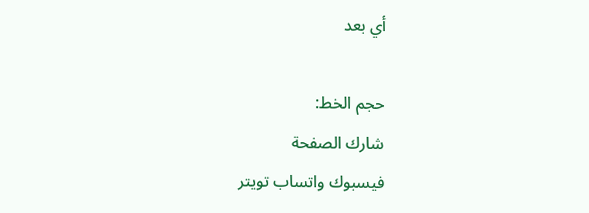أي بعد

حجم الخط:
شارك الصفحة
فيسبوك واتساب تويتر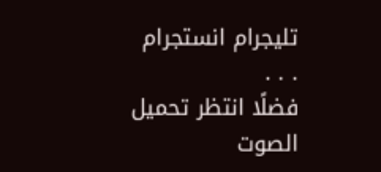تليجرام انستجرام
. . .
فضلًا انتظر تحميل الصوت